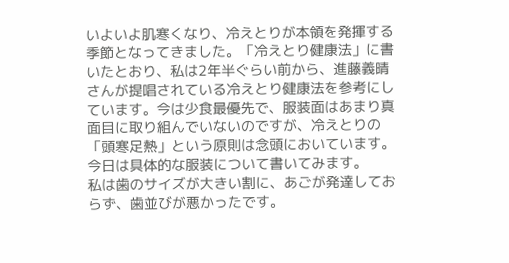いよいよ肌寒くなり、冷えとりが本領を発揮する季節となってきました。「冷えとり健康法」に書いたとおり、私は2年半ぐらい前から、進藤義晴さんが提唱されている冷えとり健康法を参考にしています。今は少食最優先で、服装面はあまり真面目に取り組んでいないのですが、冷えとりの「頭寒足熱」という原則は念頭においています。
今日は具体的な服装について書いてみます。
私は歯のサイズが大きい割に、あごが発達しておらず、歯並びが悪かったです。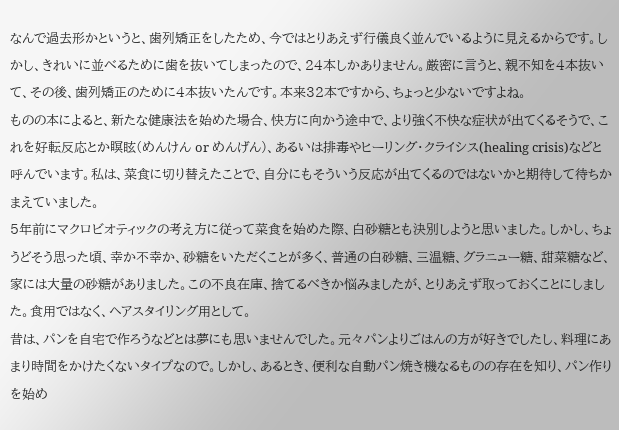なんで過去形かというと、歯列矯正をしたため、今ではとりあえず行儀良く並んでいるように見えるからです。しかし、きれいに並べるために歯を抜いてしまったので、24本しかありません。厳密に言うと、親不知を4本抜いて、その後、歯列矯正のために4本抜いたんです。本来32本ですから、ちょっと少ないですよね。
ものの本によると、新たな健康法を始めた場合、快方に向かう途中で、より強く不快な症状が出てくるそうで、これを好転反応とか瞑眩(めんけん or めんげん)、あるいは排毒やヒーリング・クライシス(healing crisis)などと呼んでいます。私は、菜食に切り替えたことで、自分にもそういう反応が出てくるのではないかと期待して待ちかまえていました。
5年前にマクロビオティックの考え方に従って菜食を始めた際、白砂糖とも決別しようと思いました。しかし、ちょうどそう思った頃、幸か不幸か、砂糖をいただくことが多く、普通の白砂糖、三温糖、グラニュー糖、甜菜糖など、家には大量の砂糖がありました。この不良在庫、捨てるべきか悩みましたが、とりあえず取っておくことにしました。食用ではなく、ヘアスタイリング用として。
昔は、パンを自宅で作ろうなどとは夢にも思いませんでした。元々パンよりごはんの方が好きでしたし、料理にあまり時間をかけたくないタイプなので。しかし、あるとき、便利な自動パン焼き機なるものの存在を知り、パン作りを始め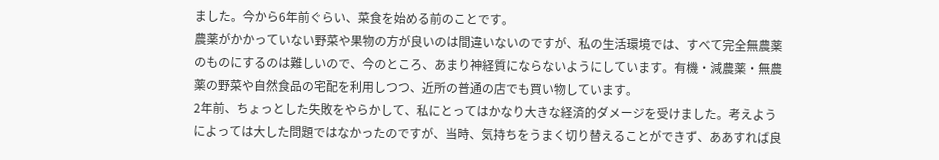ました。今から6年前ぐらい、菜食を始める前のことです。
農薬がかかっていない野菜や果物の方が良いのは間違いないのですが、私の生活環境では、すべて完全無農薬のものにするのは難しいので、今のところ、あまり神経質にならないようにしています。有機・減農薬・無農薬の野菜や自然食品の宅配を利用しつつ、近所の普通の店でも買い物しています。
2年前、ちょっとした失敗をやらかして、私にとってはかなり大きな経済的ダメージを受けました。考えようによっては大した問題ではなかったのですが、当時、気持ちをうまく切り替えることができず、ああすれば良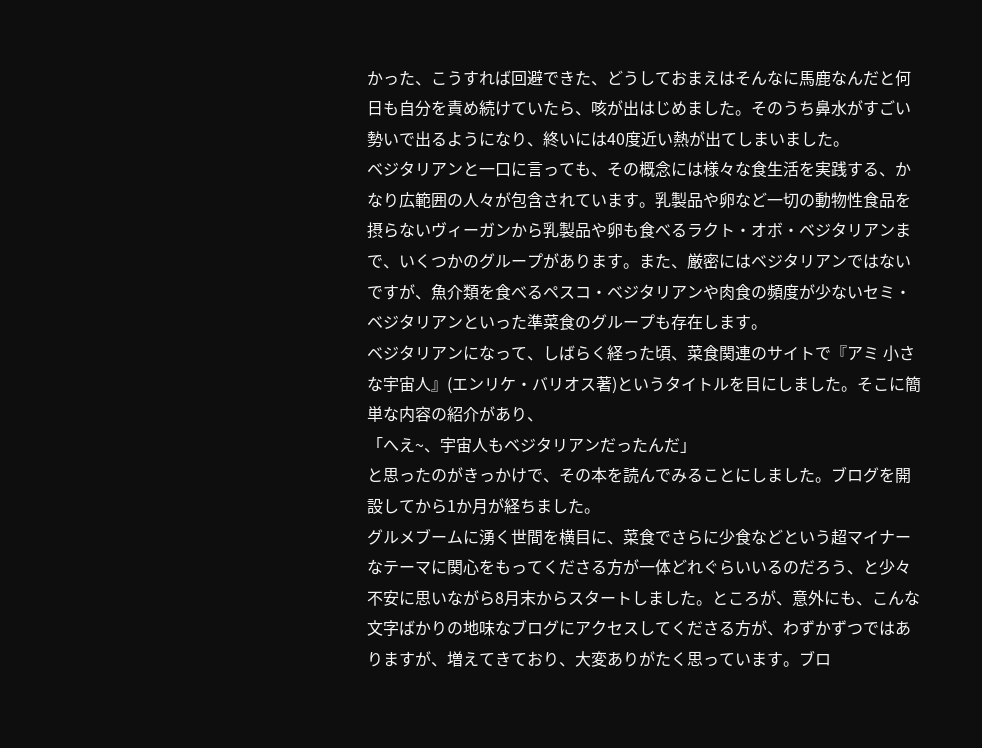かった、こうすれば回避できた、どうしておまえはそんなに馬鹿なんだと何日も自分を責め続けていたら、咳が出はじめました。そのうち鼻水がすごい勢いで出るようになり、終いには40度近い熱が出てしまいました。
ベジタリアンと一口に言っても、その概念には様々な食生活を実践する、かなり広範囲の人々が包含されています。乳製品や卵など一切の動物性食品を摂らないヴィーガンから乳製品や卵も食べるラクト・オボ・ベジタリアンまで、いくつかのグループがあります。また、厳密にはベジタリアンではないですが、魚介類を食べるペスコ・ベジタリアンや肉食の頻度が少ないセミ・ベジタリアンといった準菜食のグループも存在します。
ベジタリアンになって、しばらく経った頃、菜食関連のサイトで『アミ 小さな宇宙人』(エンリケ・バリオス著)というタイトルを目にしました。そこに簡単な内容の紹介があり、
「へえ~、宇宙人もベジタリアンだったんだ」
と思ったのがきっかけで、その本を読んでみることにしました。ブログを開設してから1か月が経ちました。
グルメブームに湧く世間を横目に、菜食でさらに少食などという超マイナーなテーマに関心をもってくださる方が一体どれぐらいいるのだろう、と少々不安に思いながら8月末からスタートしました。ところが、意外にも、こんな文字ばかりの地味なブログにアクセスしてくださる方が、わずかずつではありますが、増えてきており、大変ありがたく思っています。ブロ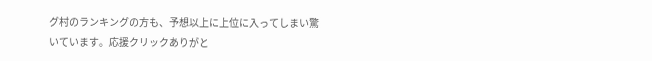グ村のランキングの方も、予想以上に上位に入ってしまい驚いています。応援クリックありがと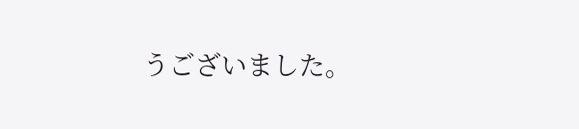うございました。